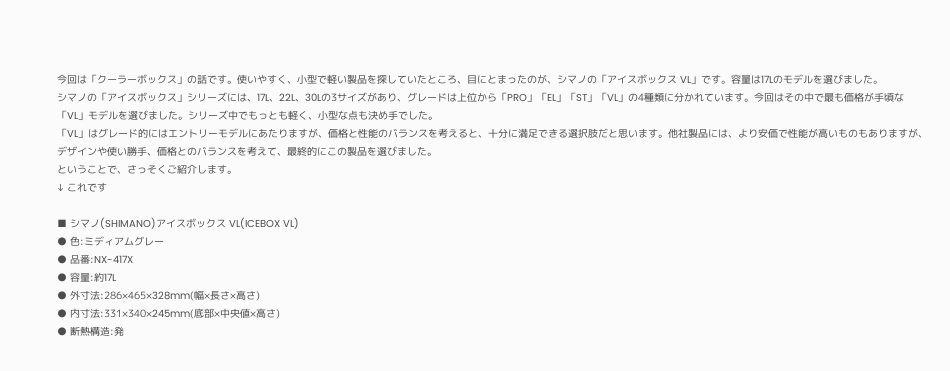今回は「クーラーボックス」の話です。使いやすく、小型で軽い製品を探していたところ、目にとまったのが、シマノの「アイスボックス VL」です。容量は17Lのモデルを選びました。
シマノの「アイスボックス」シリーズには、17L、22L、30Lの3サイズがあり、グレードは上位から「PRO」「EL」「ST」「VL」の4種類に分かれています。今回はその中で最も価格が手頃な「VL」モデルを選びました。シリーズ中でもっとも軽く、小型な点も決め手でした。
「VL」はグレード的にはエントリーモデルにあたりますが、価格と性能のバランスを考えると、十分に満足できる選択肢だと思います。他社製品には、より安価で性能が高いものもありますが、デザインや使い勝手、価格とのバランスを考えて、最終的にこの製品を選びました。
ということで、さっそくご紹介します。
↓ これです

■ シマノ(SHIMANO)アイスボックス VL(ICEBOX VL)
● 色:ミディアムグレー
● 品番:NX-417X
● 容量:約17L
● 外寸法:286×465×328mm(幅×長さ×高さ)
● 内寸法:331×340×245mm(底部×中央値×高さ)
● 断熱構造:発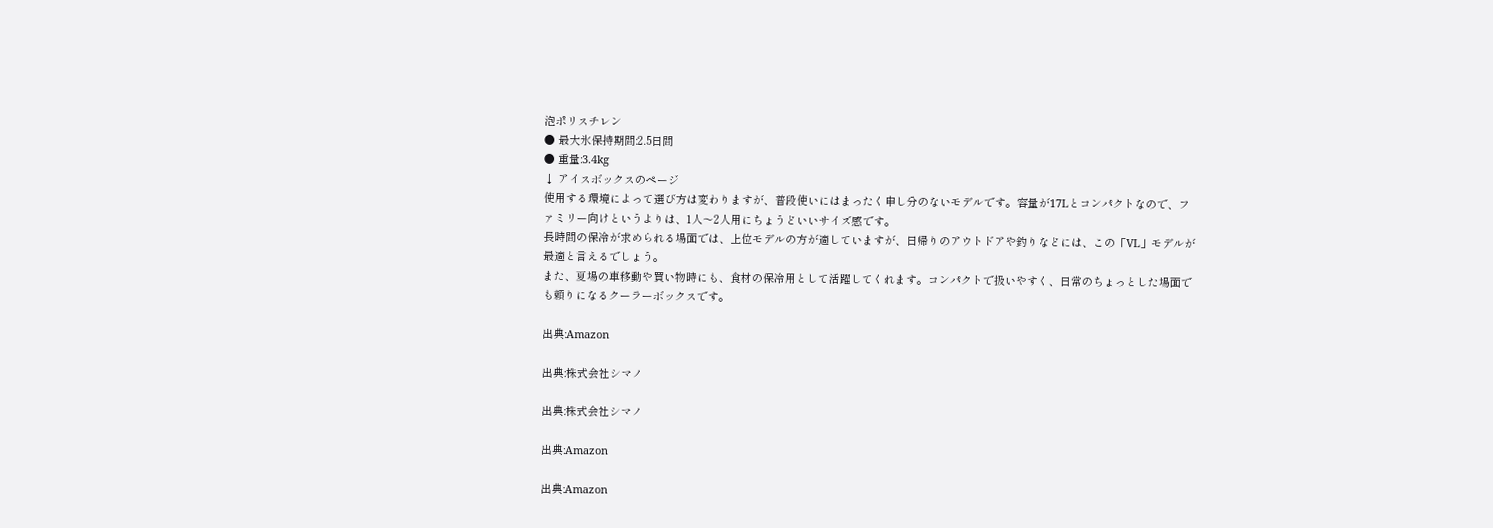泡ポリスチレン
● 最大氷保持期間:2.5日間
● 重量:3.4kg
↓ アイスボックスのページ
使用する環境によって選び方は変わりますが、普段使いにはまったく申し分のないモデルです。容量が17Lとコンパクトなので、ファミリー向けというよりは、1人〜2人用にちょうどいいサイズ感です。
長時間の保冷が求められる場面では、上位モデルの方が適していますが、日帰りのアウトドアや釣りなどには、この「VL」モデルが最適と言えるでしょう。
また、夏場の車移動や買い物時にも、食材の保冷用として活躍してくれます。コンパクトで扱いやすく、日常のちょっとした場面でも頼りになるクーラーボックスです。

出典:Amazon

出典:株式会社シマノ

出典:株式会社シマノ

出典:Amazon

出典:Amazon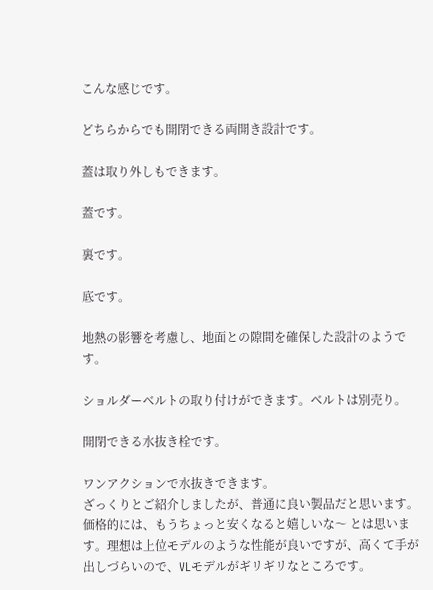こんな感じです。

どちらからでも開閉できる両開き設計です。

蓋は取り外しもできます。

蓋です。

裏です。

底です。

地熱の影響を考慮し、地面との隙間を確保した設計のようです。

ショルダーベルトの取り付けができます。ベルトは別売り。

開閉できる水抜き栓です。

ワンアクションで水抜きできます。
ざっくりとご紹介しましたが、普通に良い製品だと思います。価格的には、もうちょっと安くなると嬉しいな〜 とは思います。理想は上位モデルのような性能が良いですが、高くて手が出しづらいので、VLモデルがギリギリなところです。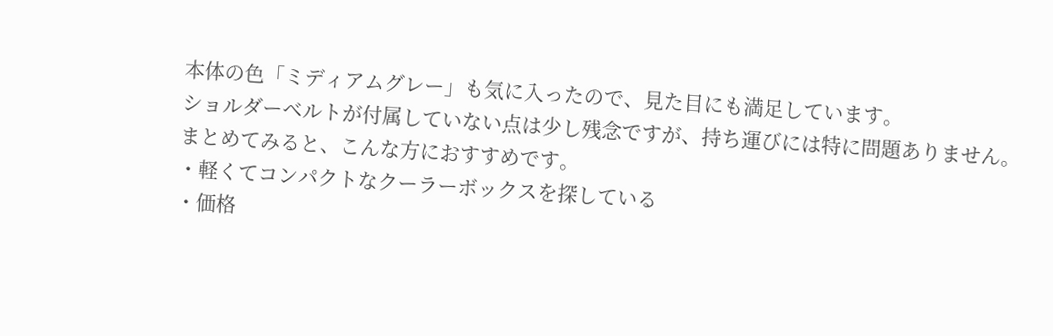本体の色「ミディアムグレー」も気に入ったので、見た目にも満足しています。
ショルダーベルトが付属していない点は少し残念ですが、持ち運びには特に問題ありません。
まとめてみると、こんな方におすすめです。
・軽くてコンパクトなクーラーボックスを探している
・価格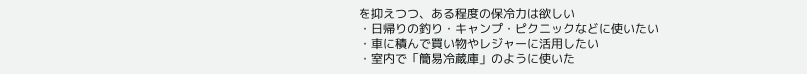を抑えつつ、ある程度の保冷力は欲しい
・日帰りの釣り・キャンプ・ピクニックなどに使いたい
・車に積んで買い物やレジャーに活用したい
・室内で「簡易冷蔵庫」のように使いた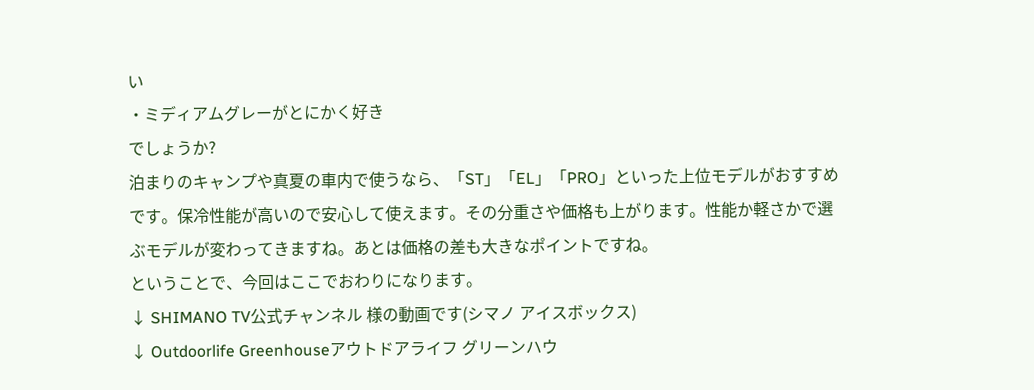い
・ミディアムグレーがとにかく好き
でしょうか?
泊まりのキャンプや真夏の車内で使うなら、「ST」「EL」「PRO」といった上位モデルがおすすめです。保冷性能が高いので安心して使えます。その分重さや価格も上がります。性能か軽さかで選ぶモデルが変わってきますね。あとは価格の差も大きなポイントですね。
ということで、今回はここでおわりになります。
↓ SHIMANO TV公式チャンネル 様の動画です(シマノ アイスボックス)
↓ Outdoorlife Greenhouseアウトドアライフ グリーンハウ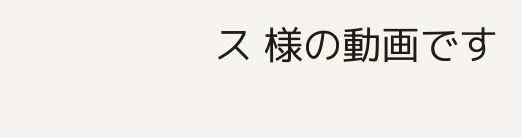ス 様の動画です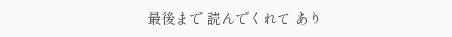最後まで 読んでくれて あり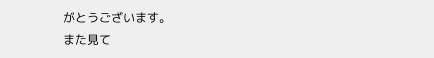がとうございます。
また見て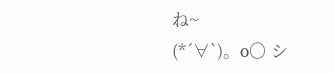ね~
(*´∀`)。o○ シ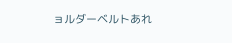ョルダーベルトあれ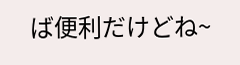ば便利だけどね~